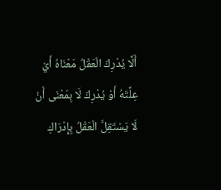أَلَّا يُدْرِكَ الْعَقْلُ مَعْنَاهُ أَيْ عِلَّتَهُ أَوْ يُدْرِكَ لَا بِمَعْنَى أَنْ لَا يَسْتَقِلَّ الْعَقْلُ بِإِدْرَاكِ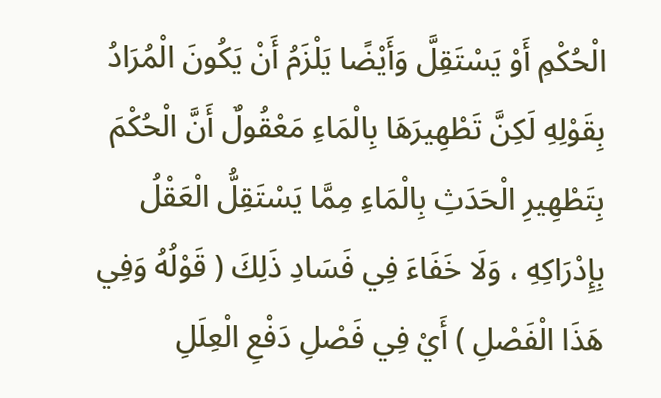الْحُكْمِ أَوْ يَسْتَقِلَّ وَأَيْضًا يَلْزَمُ أَنْ يَكُونَ الْمُرَادُ بِقَوْلِهِ لَكِنَّ تَطْهِيرَهَا بِالْمَاءِ مَعْقُولٌ أَنَّ الْحُكْمَ بِتَطْهِيرِ الْحَدَثِ بِالْمَاءِ مِمَّا يَسْتَقِلُّ الْعَقْلُ بِإِدْرَاكِهِ ، وَلَا خَفَاءَ فِي فَسَادِ ذَلِكَ ( قَوْلُهُ وَفِي هَذَا الْفَصْلِ ) أَيْ فِي فَصْلِ دَفْعِ الْعِلَلِ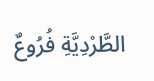الطَّرْدِيَّةِ فُرُوعٌ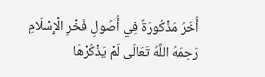أُخَرُ مَذْكُورَةٌ فِي أُصُولِ فَخْرِ الْإِسْلَامِ رَحِمَهُ اللَّهُ تَعَالَى لَمْ يَذْكُرْهَا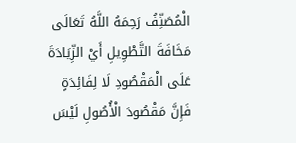الْمُصَنِّفُ رَحِمَهُ اللَّهُ تَعَالَى مَخَافَةَ التَّطْوِيلِ أَيْ الزِّيَادَةَ عَلَى الْمَقْصُودِ لَا لِفَائِدَةٍ فَإِنَّ مَقْصُودَ الْأُصُولِ لَيْسَ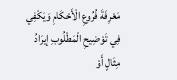مَعْرِفَةَ فُرُوعِ الْأَحْكَامِ وَيَكْفِي فِي تَوْضِيحِ الْمَطْلُوبِ إيرَادُ مِثَالٍ أَوْ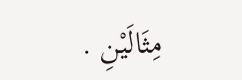مِثَالَيْنِ .